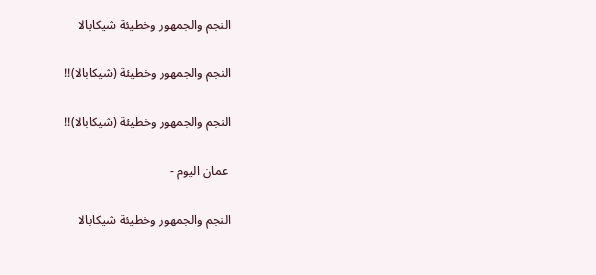النجم والجمهور وخطيئة شيكابالا

النجم والجمهور وخطيئة (شيكابالا)!!

النجم والجمهور وخطيئة (شيكابالا)!!

 عمان اليوم -

النجم والجمهور وخطيئة شيكابالا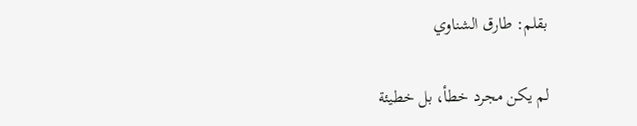بقلم: طارق الشناوي

لم يكن مجرد خطأ، بل خطيئة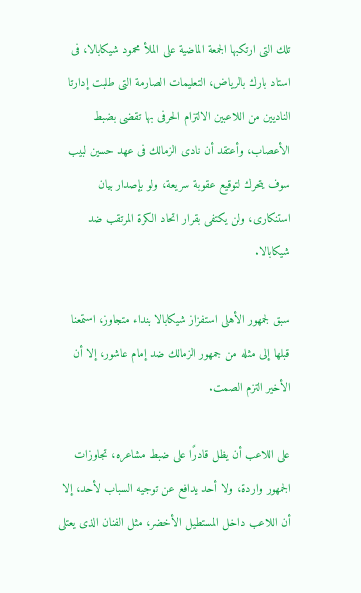تلك التى ارتكبها الجمعة الماضية على الملأ محمود شيكابالا، فى استاد بارك بالرياض، التعليمات الصارمة التى طلبت إدارتا الناديين من اللاعبين الالتزام الحرفى بها تقضى بضبط الأعصاب، وأعتقد أن نادى الزمالك فى عهد حسين لبيب سوف يتحرك لتوقيع عقوبة سريعة، ولو بإصدار بيان استنكارى، ولن يكتفى بقرار اتحاد الكرة المرتقب ضد شيكابالا.

سبق لجمهور الأهلى استفزاز شيكابالا بنداء متجاوز، استمعنا قبلها إلى مثله من جمهور الزمالك ضد إمام عاشور، إلا أن الأخير التزم الصمت.

على اللاعب أن يظل قادرًا على ضبط مشاعره، تجاوزات الجمهور واردة، ولا أحد يدافع عن توجيه السباب لأحد، إلا أن اللاعب داخل المستطيل الأخضر، مثل الفنان الذى يعتلى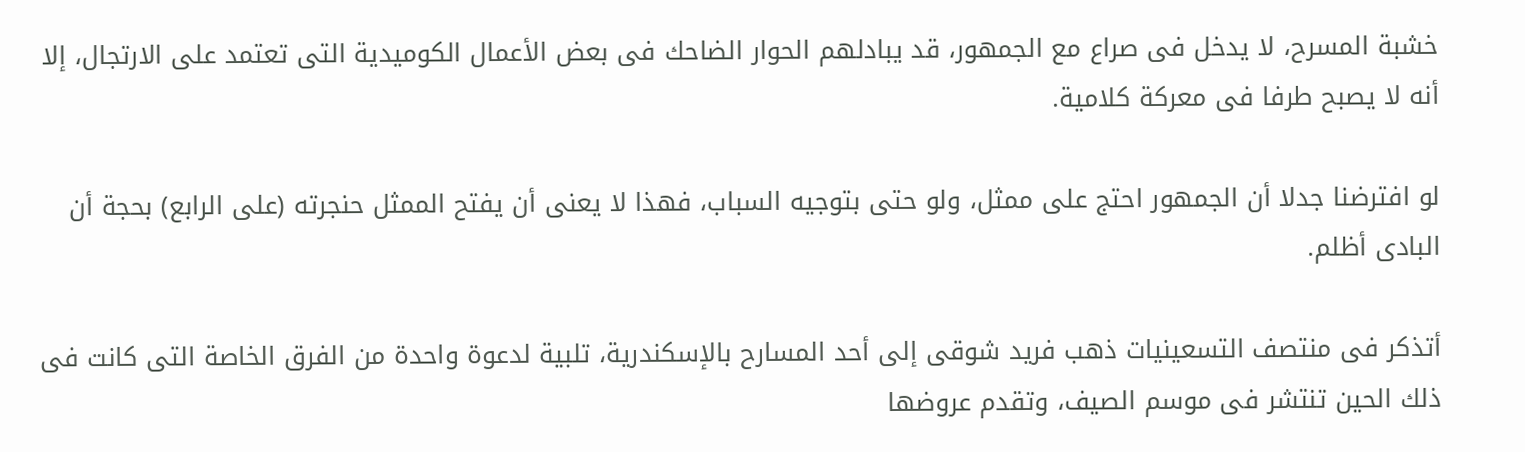خشبة المسرح، لا يدخل فى صراع مع الجمهور، قد يبادلهم الحوار الضاحك فى بعض الأعمال الكوميدية التى تعتمد على الارتجال، إلا أنه لا يصبح طرفا فى معركة كلامية.

لو افترضنا جدلا أن الجمهور احتج على ممثل، ولو حتى بتوجيه السباب، فهذا لا يعنى أن يفتح الممثل حنجرته (على الرابع) بحجة أن البادى أظلم.

أتذكر فى منتصف التسعينيات ذهب فريد شوقى إلى أحد المسارح بالإسكندرية، تلبية لدعوة واحدة من الفرق الخاصة التى كانت فى ذلك الحين تنتشر فى موسم الصيف، وتقدم عروضها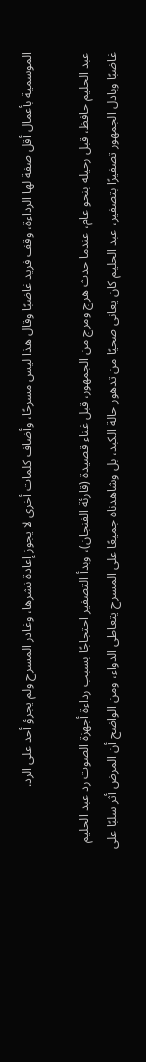الموسمية بأعمال أقل صفة لها الرداءة، وقف فريد غاضبًا وقال هذا ليس مسرحًا، وأضاف كلمات أخرى لا يجوز إعادة نشرها، وغادر المسرح ولم يجرؤ أحد على الرد.

عبد الحليم حافظ، قبل رحيله بنحو عام، عندما حدث هرج ومرج من الجمهور، قبل غناء قصيدة (قارئة الفنجان)، وبدأ التصفير احتجاجًا بسبب رداءة أجهزة الصوت رد عبد الحليم غاضبًا وبادل الجمهور تصفيرًا بتصفير، عبد الحليم كان يعانى صحيًا من تدهور حالة الكبد، بل وشاهدناه جميعًا على المسرح يتعاطى الدواء، ومن الواضح أن المرض أثر سلبًا على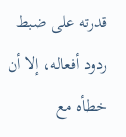قدرته على ضبط ردود أفعاله، إلا أن خطأه مع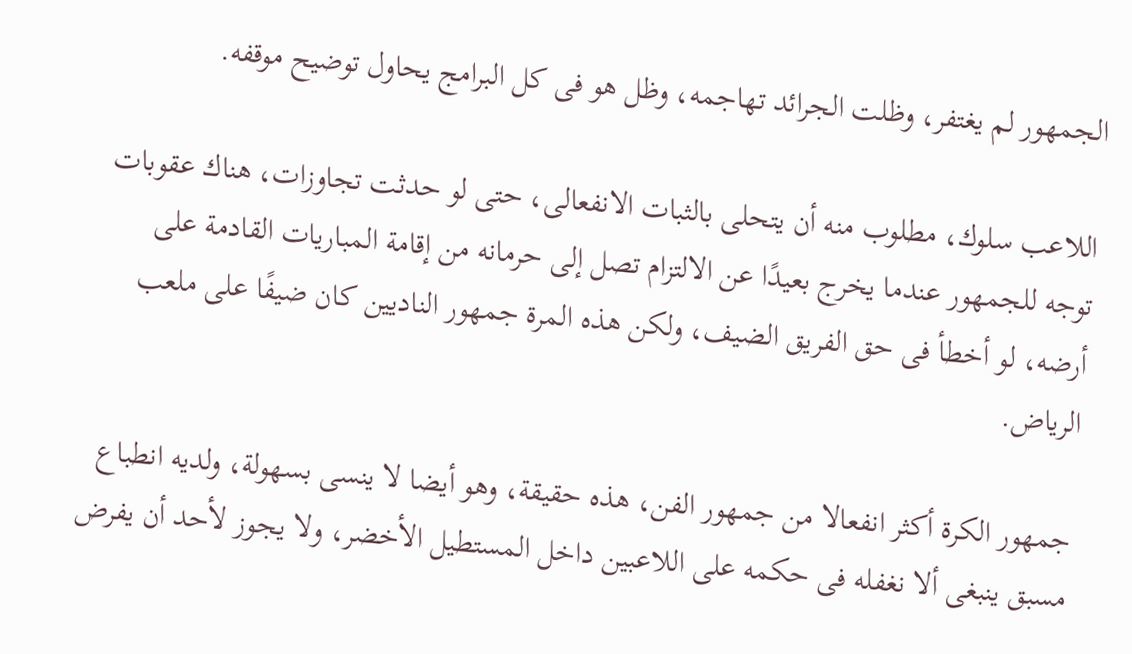الجمهور لم يغتفر، وظلت الجرائد تهاجمه، وظل هو فى كل البرامج يحاول توضيح موقفه.

اللاعب سلوك، مطلوب منه أن يتحلى بالثبات الانفعالى، حتى لو حدثت تجاوزات، هناك عقوبات توجه للجمهور عندما يخرج بعيدًا عن الالتزام تصل إلى حرمانه من إقامة المباريات القادمة على أرضه، لو أخطأ فى حق الفريق الضيف، ولكن هذه المرة جمهور الناديين كان ضيفًا على ملعب الرياض.

جمهور الكرة أكثر انفعالا من جمهور الفن، هذه حقيقة، وهو أيضا لا ينسى بسهولة، ولديه انطباع مسبق ينبغى ألا نغفله فى حكمه على اللاعبين داخل المستطيل الأخضر، ولا يجوز لأحد أن يفرض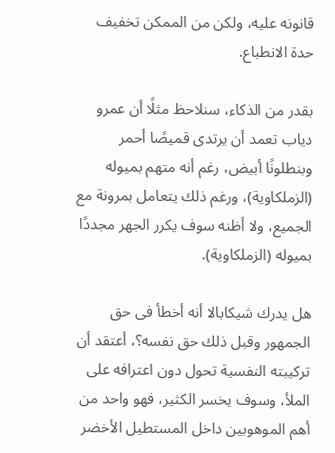قانونه عليه، ولكن من الممكن تخفيف حدة الانطباع.

بقدر من الذكاء، سنلاحظ مثلًا أن عمرو دياب تعمد أن يرتدى قميصًا أحمر وبنطلونًا أبيض، رغم أنه متهم بميوله (الزملكاوية)، ورغم ذلك يتعامل بمرونة مع الجميع، ولا أظنه سوف يكرر الجهر مجددًا بميوله (الزملكاوية).

هل يدرك شيكابالا أنه أخطأ فى حق الجمهور وقبل ذلك حق نفسه؟، أعتقد أن تركيبته النفسية تحول دون اعترافه على الملأ، وسوف يخسر الكثير، فهو واحد من أهم الموهوبين داخل المستطيل الأخضر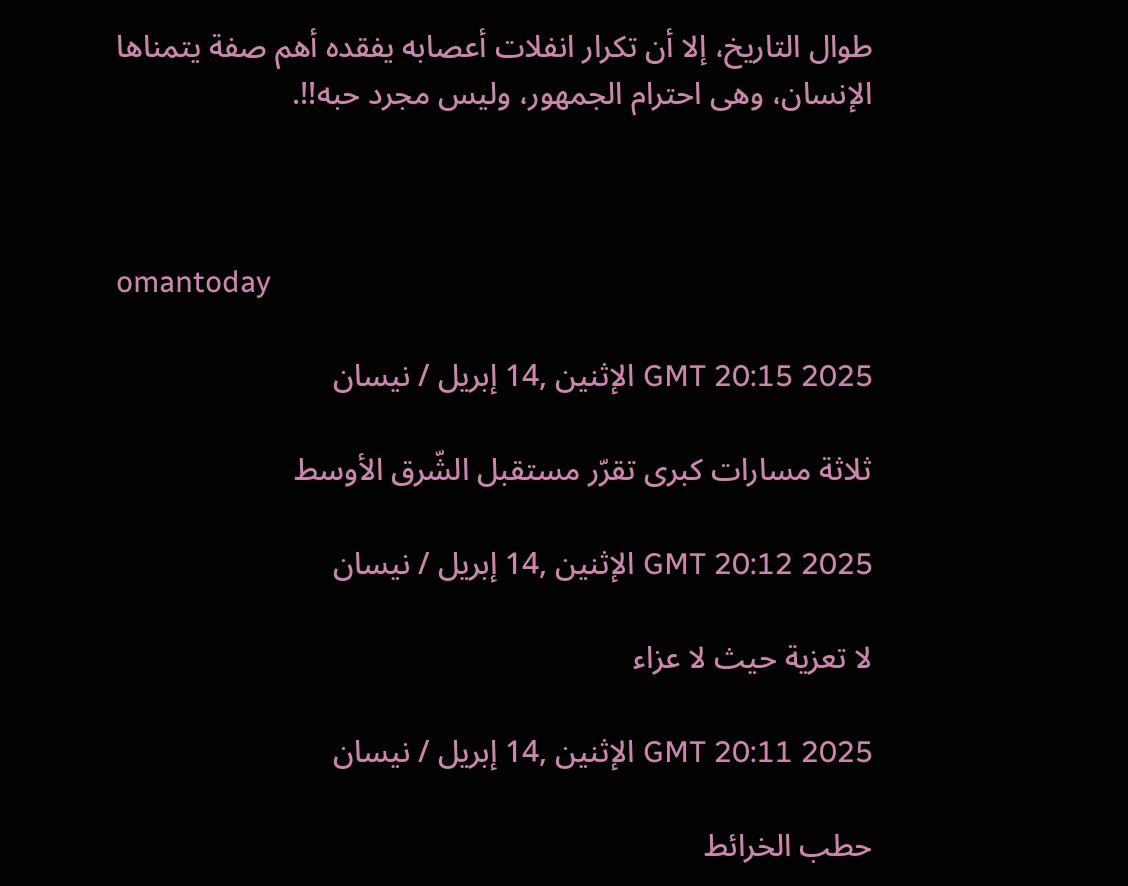طوال التاريخ، إلا أن تكرار انفلات أعصابه يفقده أهم صفة يتمناها الإنسان، وهى احترام الجمهور، وليس مجرد حبه!!.



omantoday

GMT 20:15 2025 الإثنين ,14 إبريل / نيسان

ثلاثة مسارات كبرى تقرّر مستقبل الشّرق الأوسط

GMT 20:12 2025 الإثنين ,14 إبريل / نيسان

لا تعزية حيث لا عزاء

GMT 20:11 2025 الإثنين ,14 إبريل / نيسان

حطب الخرائط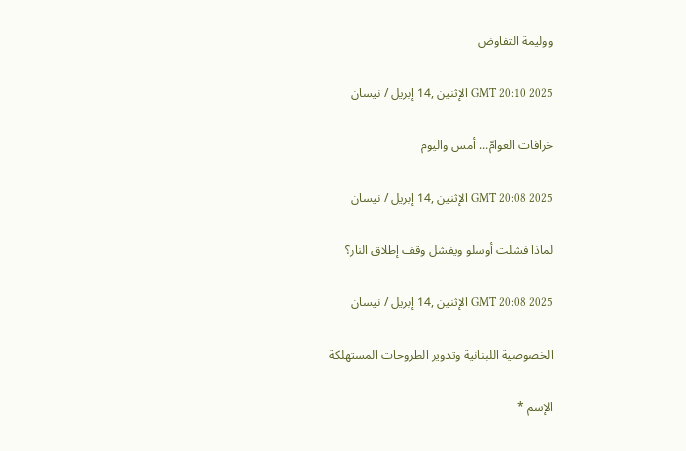ووليمة التفاوض

GMT 20:10 2025 الإثنين ,14 إبريل / نيسان

خرافات العوامّ... أمس واليوم

GMT 20:08 2025 الإثنين ,14 إبريل / نيسان

لماذا فشلت أوسلو ويفشل وقف إطلاق النار؟

GMT 20:08 2025 الإثنين ,14 إبريل / نيسان

الخصوصية اللبنانية وتدوير الطروحات المستهلكة

الإسم *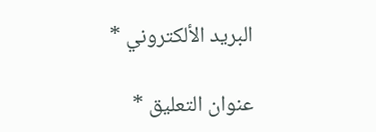البريد الألكتروني *

عنوان التعليق *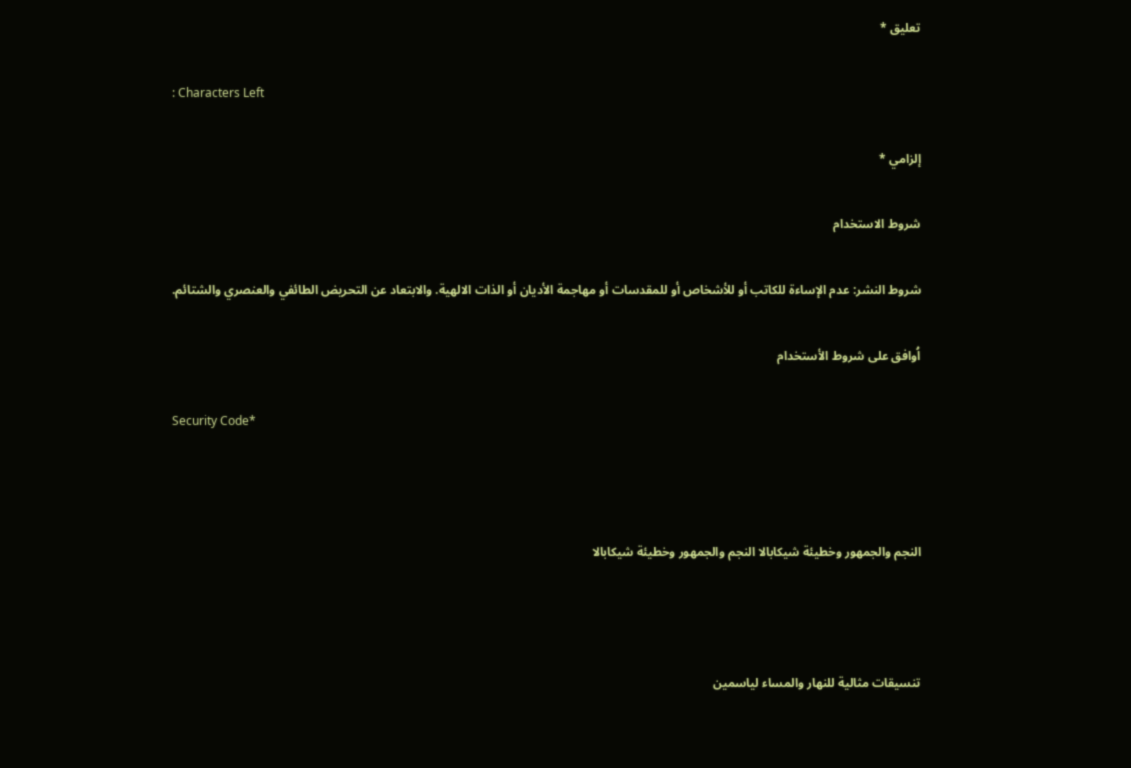تعليق *

: Characters Left

إلزامي *

شروط الاستخدام

شروط النشر: عدم الإساءة للكاتب أو للأشخاص أو للمقدسات أو مهاجمة الأديان أو الذات الالهية. والابتعاد عن التحريض الطائفي والعنصري والشتائم.

اُوافق على شروط الأستخدام

Security Code*



النجم والجمهور وخطيئة شيكابالا النجم والجمهور وخطيئة شيكابالا



تنسيقات مثالية للنهار والمساء لياسمين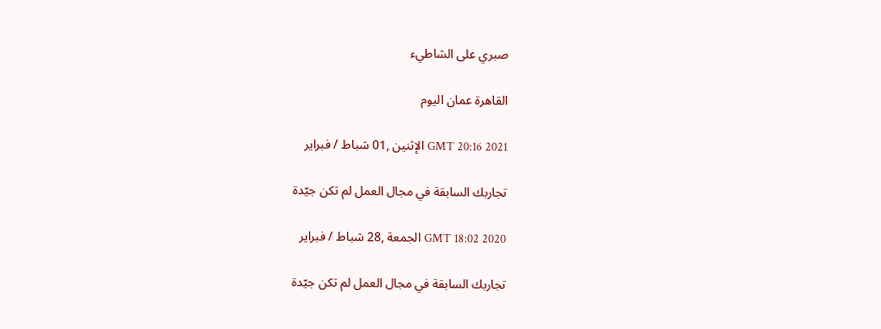صبري على الشاطيء

القاهرة عمان اليوم

GMT 20:16 2021 الإثنين ,01 شباط / فبراير

تجاربك السابقة في مجال العمل لم تكن جيّدة

GMT 18:02 2020 الجمعة ,28 شباط / فبراير

تجاربك السابقة في مجال العمل لم تكن جيّدة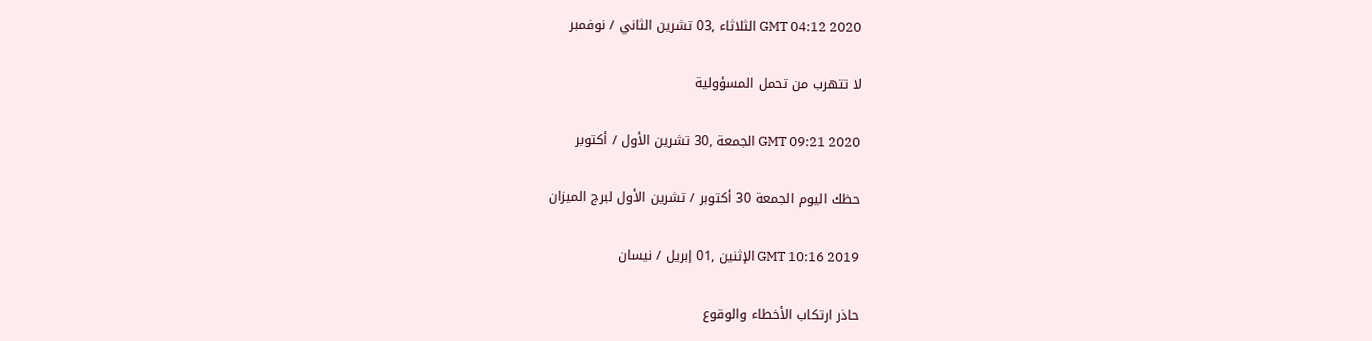GMT 04:12 2020 الثلاثاء ,03 تشرين الثاني / نوفمبر

لا تتهرب من تحمل المسؤولية

GMT 09:21 2020 الجمعة ,30 تشرين الأول / أكتوبر

حظك اليوم الجمعة 30 أكتوبر / تشرين الأول لبرج الميزان

GMT 10:16 2019 الإثنين ,01 إبريل / نيسان

حاذر ارتكاب الأخطاء والوقوع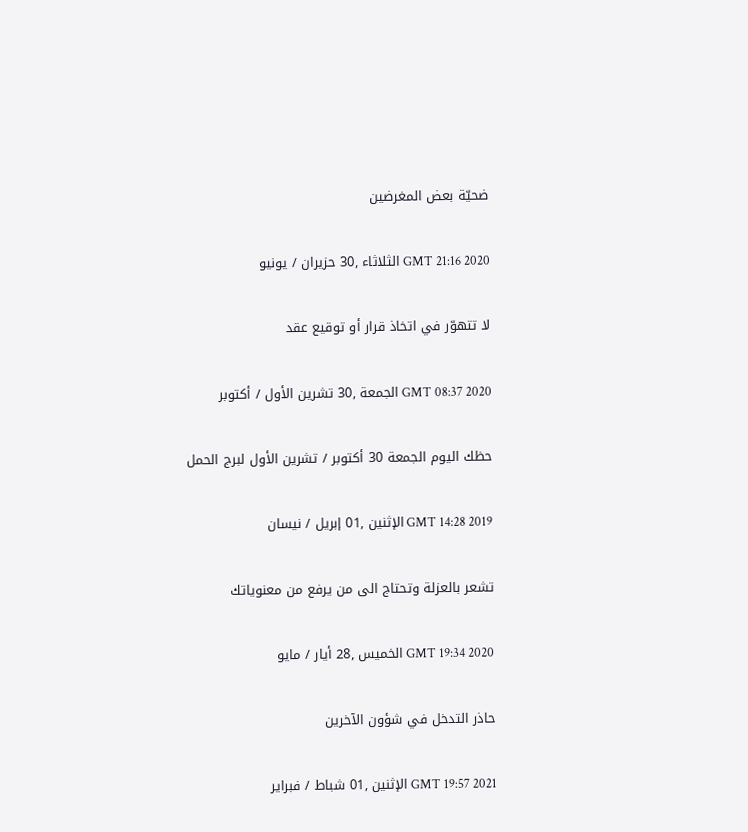ضحيّة بعض المغرضين

GMT 21:16 2020 الثلاثاء ,30 حزيران / يونيو

لا تتهوّر في اتخاذ قرار أو توقيع عقد

GMT 08:37 2020 الجمعة ,30 تشرين الأول / أكتوبر

حظك اليوم الجمعة 30 أكتوبر / تشرين الأول لبرج الحمل

GMT 14:28 2019 الإثنين ,01 إبريل / نيسان

تشعر بالعزلة وتحتاج الى من يرفع من معنوياتك

GMT 19:34 2020 الخميس ,28 أيار / مايو

حاذر التدخل في شؤون الآخرين

GMT 19:57 2021 الإثنين ,01 شباط / فبراير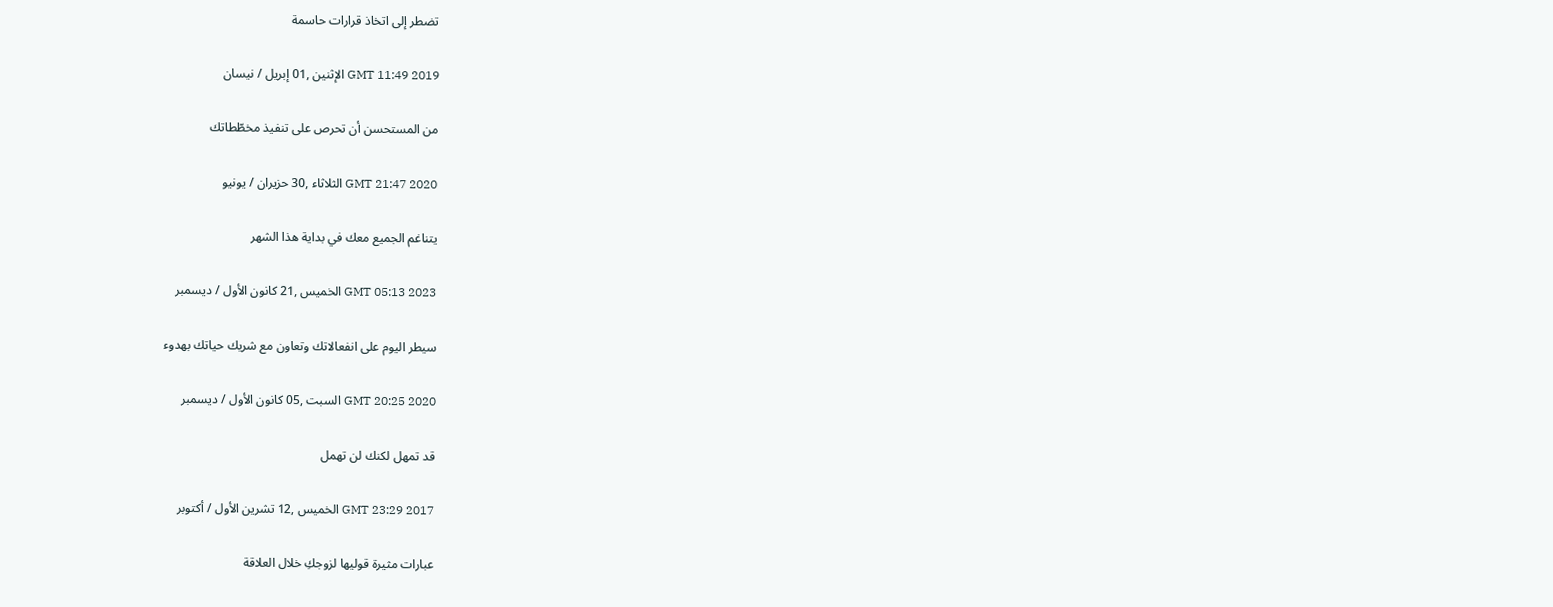تضطر إلى اتخاذ قرارات حاسمة

GMT 11:49 2019 الإثنين ,01 إبريل / نيسان

من المستحسن أن تحرص على تنفيذ مخطّطاتك

GMT 21:47 2020 الثلاثاء ,30 حزيران / يونيو

يتناغم الجميع معك في بداية هذا الشهر

GMT 05:13 2023 الخميس ,21 كانون الأول / ديسمبر

سيطر اليوم على انفعالاتك وتعاون مع شريك حياتك بهدوء

GMT 20:25 2020 السبت ,05 كانون الأول / ديسمبر

قد تمهل لكنك لن تهمل

GMT 23:29 2017 الخميس ,12 تشرين الأول / أكتوبر

عبارات مثيرة قوليها لزوجكِ خلال العلاقة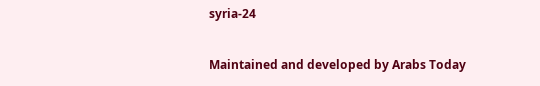syria-24

Maintained and developed by Arabs Today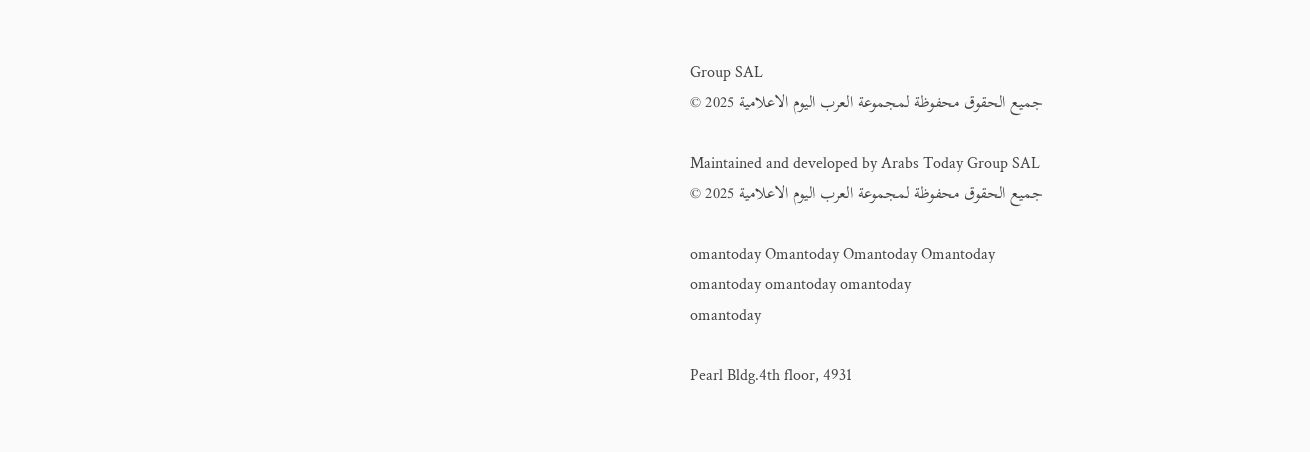Group SAL
جميع الحقوق محفوظة لمجموعة العرب اليوم الاعلامية 2025 ©

Maintained and developed by Arabs Today Group SAL
جميع الحقوق محفوظة لمجموعة العرب اليوم الاعلامية 2025 ©

omantoday Omantoday Omantoday Omantoday
omantoday omantoday omantoday
omantoday

Pearl Bldg.4th floor, 4931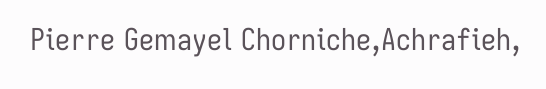Pierre Gemayel Chorniche,Achrafieh,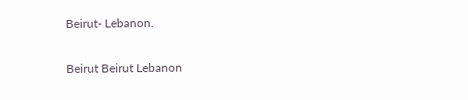Beirut- Lebanon.

Beirut Beirut Lebanon